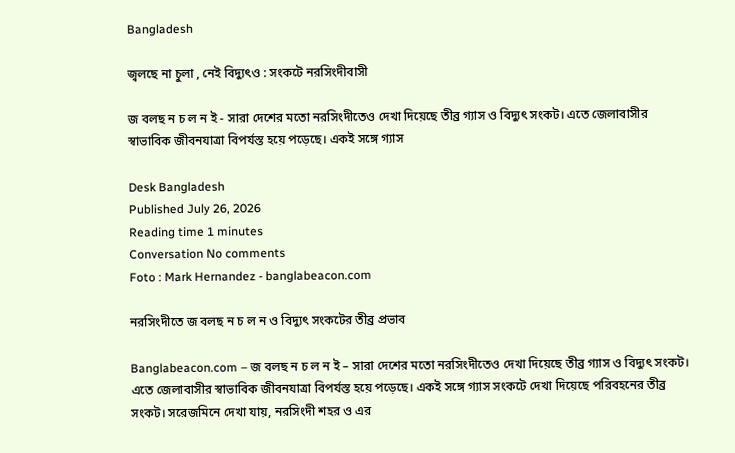Bangladesh

জ্বলছে না চুলা , নেই বিদ্যুৎও : সংকটে নরসিংদীবাসী

জ বলছ ন চ ল ন ই - সারা দেশের মতো নরসিংদীতেও দেখা দিয়েছে তীব্র গ্যাস ও বিদ্যুৎ সংকট। এতে জেলাবাসীর স্বাভাবিক জীবনযাত্রা বিপর্যস্ত হয়ে পড়েছে। একই সঙ্গে গ্যাস

Desk Bangladesh
Published July 26, 2026
Reading time 1 minutes
Conversation No comments
Foto : Mark Hernandez - banglabeacon.com

নরসিংদীতে জ বলছ ন চ ল ন ও বিদ্যুৎ সংকটের তীব্র প্রভাব

Banglabeacon.com – জ বলছ ন চ ল ন ই – সারা দেশের মতো নরসিংদীতেও দেখা দিয়েছে তীব্র গ্যাস ও বিদ্যুৎ সংকট। এতে জেলাবাসীর স্বাভাবিক জীবনযাত্রা বিপর্যস্ত হয়ে পড়েছে। একই সঙ্গে গ্যাস সংকটে দেখা দিয়েছে পরিবহনের তীব্র সংকট। সরেজমিনে দেখা যায়, নরসিংদী শহর ও এর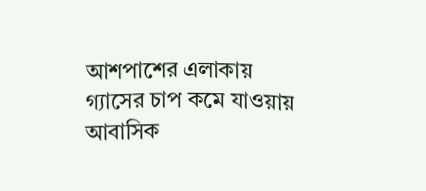আশপাশের এলাকায় গ্যাসের চাপ কমে যাওয়ায় আবাসিক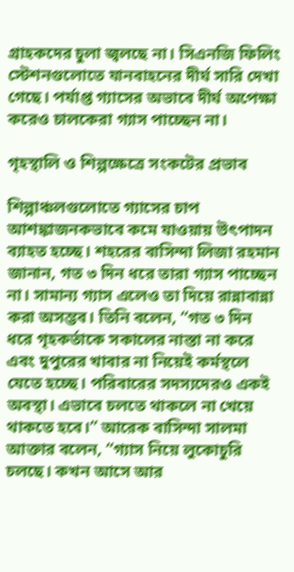গ্রাহকদের চুলা জ্বলছে না। সিএনজি ফিলিং স্টেশনগুলোতে যানবাহনের দীর্ঘ সারি দেখা গেছে। পর্যাপ্ত গ্যাসের অভাবে দীর্ঘ অপেক্ষা করেও চালকেরা গ্যাস পাচ্ছেন না।

গৃহস্থালি ও শিল্পক্ষেত্রে সংকটের প্রভাব

শিল্পাঞ্চলগুলোতে গ্যাসের চাপ আশঙ্কাজনকভাবে কমে যাওয়ায় উৎপাদন ব্যাহত হচ্ছে। শহরের বাসিন্দা লিজা রহমান জানান, গত ৩ দিন ধরে তারা গ্যাস পাচ্ছেন না। সামান্য গ্যাস এলেও তা দিয়ে রান্নাবান্না করা অসম্ভব। তিনি বলেন, “গত ৩ দিন ধরে গৃহকর্তাকে সকালের নাস্তা না করে এবং দুপুরের খাবার না নিয়েই কর্মস্থলে যেতে হচ্ছে। পরিবারের সদস্যদেরও একই অবস্থা। এভাবে চলতে থাকলে না খেয়ে থাকতে হবে।” আরেক বাসিন্দা সালমা আক্তার বলেন, “গ্যাস নিয়ে লুকোচুরি চলছে। কখন আসে আর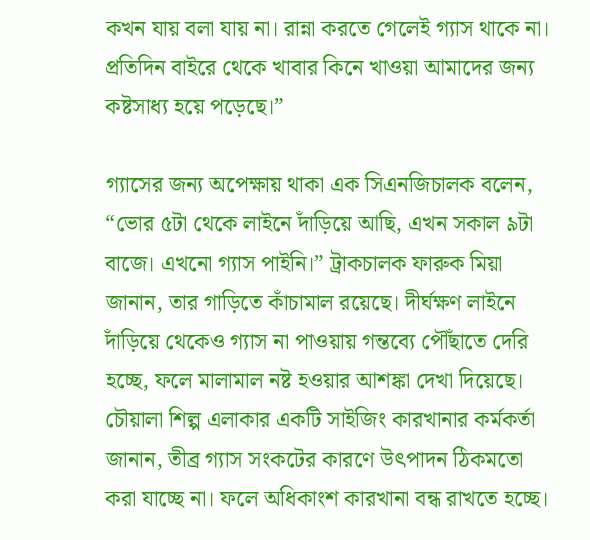কখন যায় বলা যায় না। রান্না করতে গেলেই গ্যাস থাকে না। প্রতিদিন বাইরে থেকে খাবার কিনে খাওয়া আমাদের জন্য কষ্টসাধ্য হয়ে পড়েছে।”

গ্যাসের জন্য অপেক্ষায় থাকা এক সিএনজিচালক বলেন, “ভোর ৫টা থেকে লাইনে দাঁড়িয়ে আছি, এখন সকাল ৯টা বাজে। এখনো গ্যাস পাইনি।” ট্রাকচালক ফারুক মিয়া জানান, তার গাড়িতে কাঁচামাল রয়েছে। দীর্ঘক্ষণ লাইনে দাঁড়িয়ে থেকেও গ্যাস না পাওয়ায় গন্তব্যে পৌঁছাতে দেরি হচ্ছে, ফলে মালামাল নষ্ট হওয়ার আশঙ্কা দেখা দিয়েছে। চৌয়ালা শিল্প এলাকার একটি সাইজিং কারখানার কর্মকর্তা জানান, তীব্র গ্যাস সংকটের কারণে উৎপাদন ঠিকমতো করা যাচ্ছে না। ফলে অধিকাংশ কারখানা বন্ধ রাখতে হচ্ছে।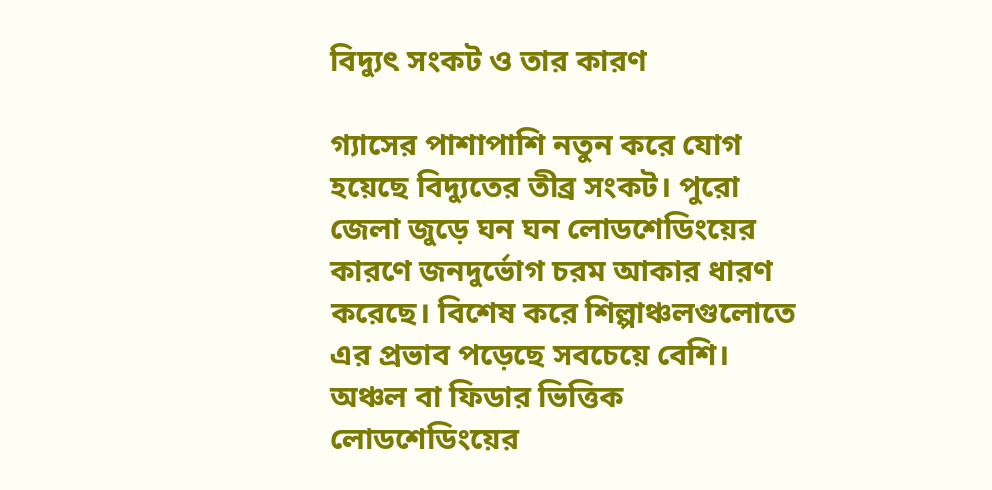বিদ্যুৎ সংকট ও তার কারণ

গ্যাসের পাশাপাশি নতুন করে যোগ হয়েছে বিদ্যুতের তীব্র সংকট। পুরো জেলা জুড়ে ঘন ঘন লোডশেডিংয়ের কারণে জনদুর্ভোগ চরম আকার ধারণ করেছে। বিশেষ করে শিল্পাঞ্চলগুলোতে এর প্রভাব পড়েছে সবচেয়ে বেশি। অঞ্চল বা ফিডার ভিত্তিক লোডশেডিংয়ের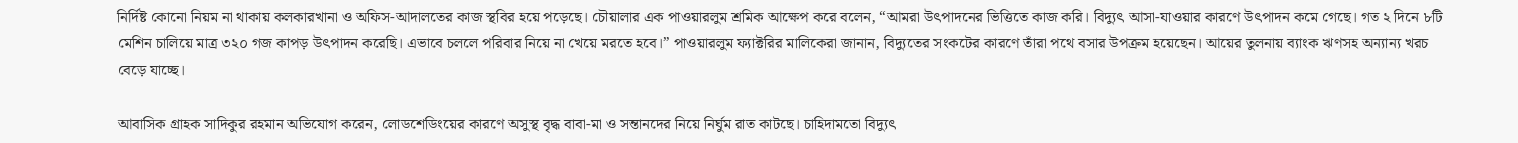নির্দিষ্ট কোনো নিয়ম না থাকায় কলকারখানা ও অফিস-আদালতের কাজ স্থবির হয়ে পড়েছে। চৌয়ালার এক পাওয়ারলুম শ্রমিক আক্ষেপ করে বলেন, “আমরা উৎপাদনের ভিত্তিতে কাজ করি। বিদ্যুৎ আসা-যাওয়ার কারণে উৎপাদন কমে গেছে। গত ২ দিনে ৮টি মেশিন চালিয়ে মাত্র ৩২০ গজ কাপড় উৎপাদন করেছি। এভাবে চললে পরিবার নিয়ে না খেয়ে মরতে হবে।” পাওয়ারলুম ফ্যাক্টরির মালিকেরা জানান, বিদ্যুতের সংকটের কারণে তাঁরা পথে বসার উপক্রম হয়েছেন। আয়ের তুলনায় ব্যাংক ঋণসহ অন্যান্য খরচ বেড়ে যাচ্ছে।

আবাসিক গ্রাহক সাদিকুর রহমান অভিযোগ করেন, লোডশেডিংয়ের কারণে অসুস্থ বৃদ্ধ বাবা-মা ও সন্তানদের নিয়ে নির্ঘুম রাত কাটছে। চাহিদামতো বিদ্যুৎ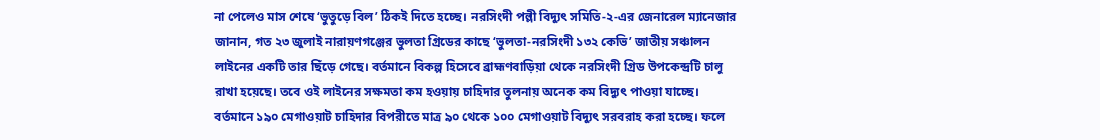না পেলেও মাস শেষে ‘ভুতুড়ে বিল’ ঠিকই দিতে হচ্ছে। নরসিংদী পল্লী বিদ্যুৎ সমিতি-২-এর জেনারেল ম্যানেজার জানান, গত ২৩ জুলাই নারায়ণগঞ্জের ভুলতা গ্রিডের কাছে ‘ভুলতা-নরসিংদী ১৩২ কেভি’ জাতীয় সঞ্চালন লাইনের একটি তার ছিঁড়ে গেছে। বর্তমানে বিকল্প হিসেবে ব্রাহ্মণবাড়িয়া থেকে নরসিংদী গ্রিড উপকেন্দ্রটি চালু রাখা হয়েছে। তবে ওই লাইনের সক্ষমতা কম হওয়ায় চাহিদার তুলনায় অনেক কম বিদ্যুৎ পাওয়া যাচ্ছে। বর্তমানে ১৯০ মেগাওয়াট চাহিদার বিপরীতে মাত্র ৯০ থেকে ১০০ মেগাওয়াট বিদ্যুৎ সরবরাহ করা হচ্ছে। ফলে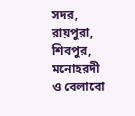সদর, রায়পুরা, শিবপুর, মনোহরদী ও বেলাবো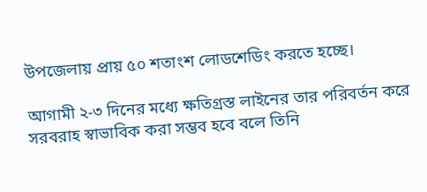উপজেলায় প্রায় ৫০ শতাংশ লোডশেডিং করতে হচ্ছে।

আগামী ২-৩ দিনের মধ্যে ক্ষতিগ্রস্ত লাইনের তার পরিবর্তন করে সরবরাহ স্বাভাবিক করা সম্ভব হবে বলে তিনি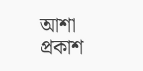আশা প্রকাশ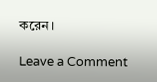করেন।

Leave a Comment